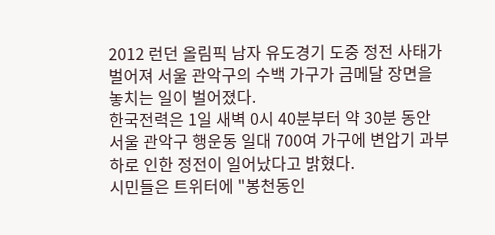2012 런던 올림픽 남자 유도경기 도중 정전 사태가 벌어져 서울 관악구의 수백 가구가 금메달 장면을 놓치는 일이 벌어졌다.
한국전력은 1일 새벽 0시 40분부터 약 30분 동안 서울 관악구 행운동 일대 700여 가구에 변압기 과부하로 인한 정전이 일어났다고 밝혔다.
시민들은 트위터에 "봉천동인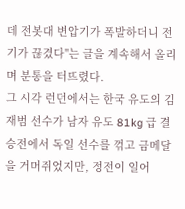데 전봇대 변압기가 폭발하더니 전기가 끊겼다"는 글을 계속해서 올리며 분통을 터뜨렸다.
그 시각 런던에서는 한국 유도의 김재범 선수가 남자 유도 81kg 급 결승전에서 독일 선수를 꺾고 금메달을 거머쥐었지만, 정전이 일어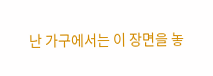난 가구에서는 이 장면을 놓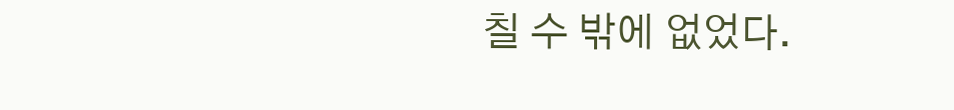칠 수 밖에 없었다.